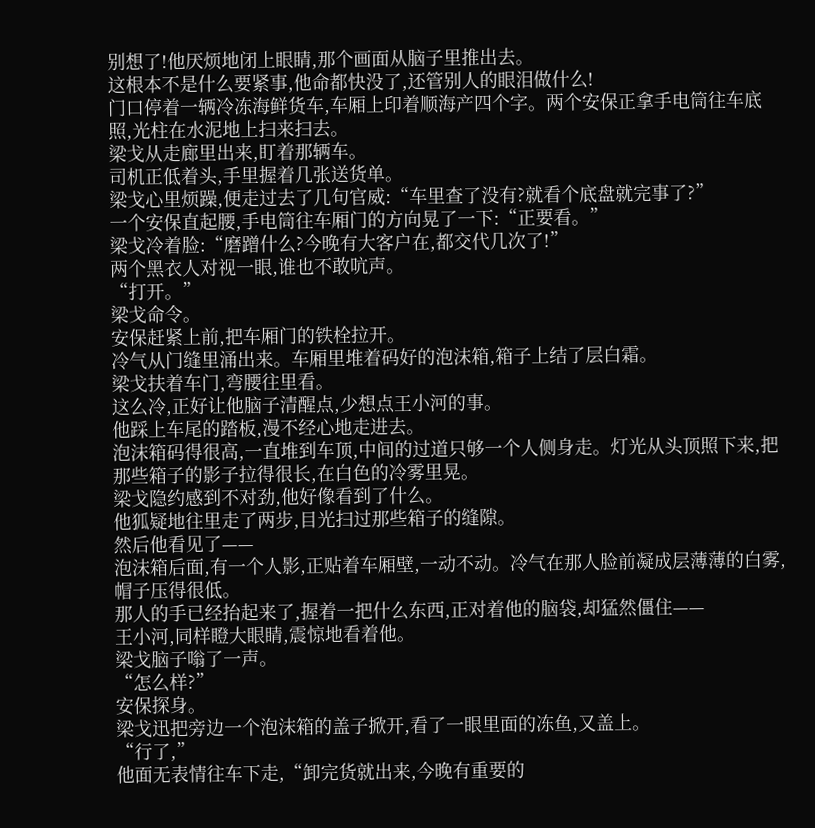别想了!他厌烦地闭上眼睛,那个画面从脑子里推出去。
这根本不是什么要紧事,他命都快没了,还管别人的眼泪做什么!
门口停着一辆冷冻海鲜货车,车厢上印着顺海产四个字。两个安保正拿手电筒往车底照,光柱在水泥地上扫来扫去。
梁戈从走廊里出来,盯着那辆车。
司机正低着头,手里握着几张送货单。
梁戈心里烦躁,便走过去了几句官威:“车里查了没有?就看个底盘就完事了?”
一个安保直起腰,手电筒往车厢门的方向晃了一下:“正要看。”
梁戈冷着脸:“磨蹭什么?今晚有大客户在,都交代几次了!”
两个黑衣人对视一眼,谁也不敢吭声。
“打开。”
梁戈命令。
安保赶紧上前,把车厢门的铁栓拉开。
冷气从门缝里涌出来。车厢里堆着码好的泡沫箱,箱子上结了层白霜。
梁戈扶着车门,弯腰往里看。
这么冷,正好让他脑子清醒点,少想点王小河的事。
他踩上车尾的踏板,漫不经心地走进去。
泡沫箱码得很高,一直堆到车顶,中间的过道只够一个人侧身走。灯光从头顶照下来,把那些箱子的影子拉得很长,在白色的冷雾里晃。
梁戈隐约感到不对劲,他好像看到了什么。
他狐疑地往里走了两步,目光扫过那些箱子的缝隙。
然后他看见了——
泡沫箱后面,有一个人影,正贴着车厢壁,一动不动。冷气在那人脸前凝成层薄薄的白雾,帽子压得很低。
那人的手已经抬起来了,握着一把什么东西,正对着他的脑袋,却猛然僵住——
王小河,同样瞪大眼睛,震惊地看着他。
梁戈脑子嗡了一声。
“怎么样?”
安保探身。
梁戈迅把旁边一个泡沫箱的盖子掀开,看了一眼里面的冻鱼,又盖上。
“行了,”
他面无表情往车下走,“卸完货就出来,今晚有重要的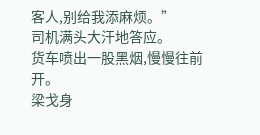客人,别给我添麻烦。”
司机满头大汗地答应。
货车喷出一股黑烟,慢慢往前开。
梁戈身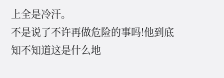上全是冷汗。
不是说了不许再做危险的事吗!他到底知不知道这是什么地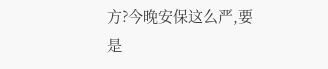方?今晚安保这么严,要是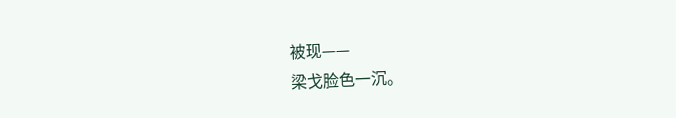被现——
梁戈脸色一沉。